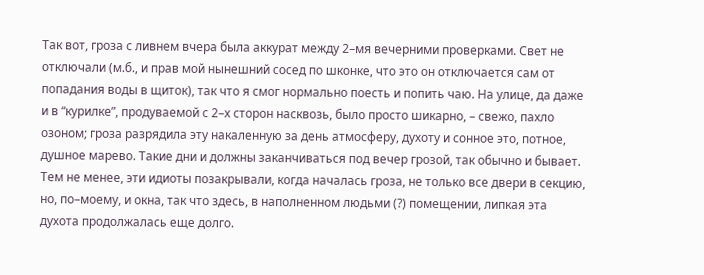Так вот, гроза с ливнем вчера была аккурат между 2–мя вечерними проверками. Свет не отключали (м.б., и прав мой нынешний сосед по шконке, что это он отключается сам от попадания воды в щиток), так что я смог нормально поесть и попить чаю. На улице, да даже и в “курилке”, продуваемой с 2–х сторон насквозь, было просто шикарно, – свежо, пахло озоном; гроза разрядила эту накаленную за день атмосферу, духоту и сонное это, потное, душное марево. Такие дни и должны заканчиваться под вечер грозой, так обычно и бывает. Тем не менее, эти идиоты позакрывали, когда началась гроза, не только все двери в секцию, но, по–моему, и окна, так что здесь, в наполненном людьми (?) помещении, липкая эта духота продолжалась еще долго.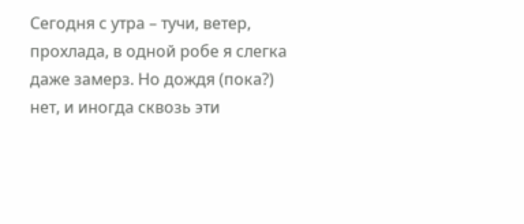Сегодня с утра – тучи, ветер, прохлада, в одной робе я слегка даже замерз. Но дождя (пока?) нет, и иногда сквозь эти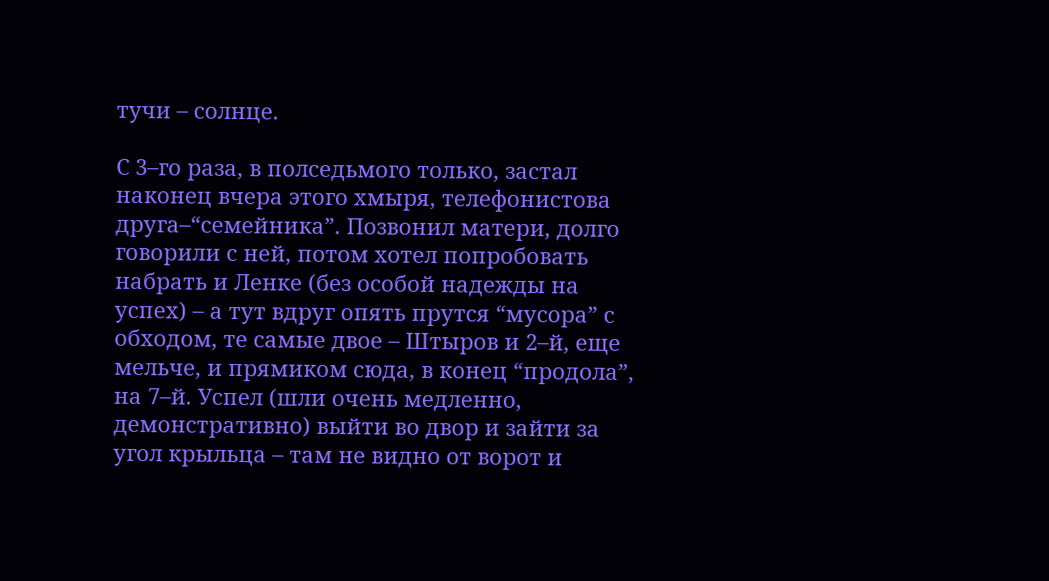тучи – солнце.

С 3–го раза, в полседьмого только, застал наконец вчера этого хмыря, телефонистова друга–“семейника”. Позвонил матери, долго говорили с ней, потом хотел попробовать набрать и Ленке (без особой надежды на успех) – а тут вдруг опять прутся “мусора” с обходом, те самые двое – Штыров и 2–й, еще мельче, и прямиком сюда, в конец “продола”, на 7–й. Успел (шли очень медленно, демонстративно) выйти во двор и зайти за угол крыльца – там не видно от ворот и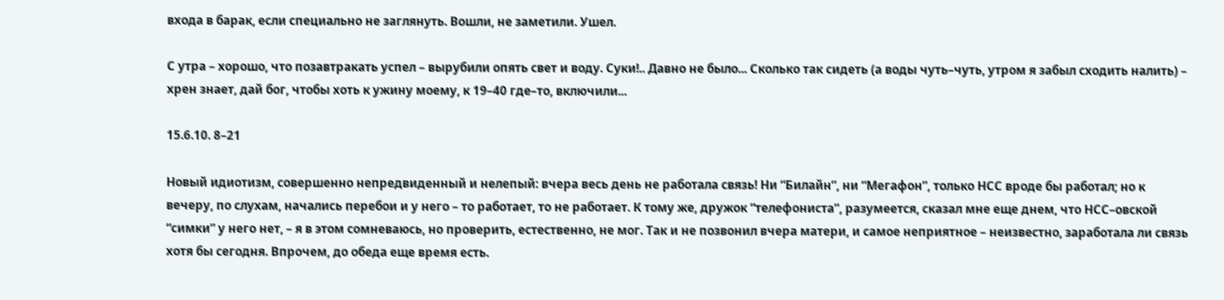входа в барак, если специально не заглянуть. Вошли, не заметили. Ушел.

С утра – хорошо, что позавтракать успел – вырубили опять свет и воду. Суки!.. Давно не было... Сколько так сидеть (а воды чуть–чуть, утром я забыл сходить налить) – хрен знает, дай бог, чтобы хоть к ужину моему, к 19–40 где–то, включили...

15.6.10. 8–21

Новый идиотизм, совершенно непредвиденный и нелепый: вчера весь день не работала связь! Ни “Билайн”, ни “Мегафон”, только НСС вроде бы работал; но к вечеру, по слухам, начались перебои и у него – то работает, то не работает. К тому же, дружок “телефониста”, разумеется, сказал мне еще днем, что НСС–овской “симки” у него нет, – я в этом сомневаюсь, но проверить, естественно, не мог. Так и не позвонил вчера матери, и самое неприятное – неизвестно, заработала ли связь хотя бы сегодня. Впрочем, до обеда еще время есть.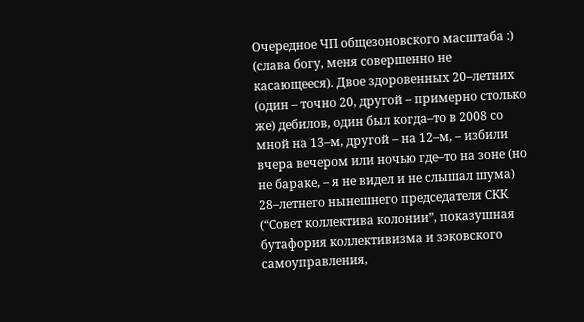Очередное ЧП общезоновского масштаба :) (слава богу, меня совершенно не касающееся). Двое здоровенных 20–летних (один – точно 20, другой – примерно столько же) дебилов, один был когда–то в 2008 со мной на 13–м, другой – на 12–м, – избили вчера вечером или ночью где–то на зоне (но не бараке, – я не видел и не слышал шума) 28–летнего нынешнего председателя СКК (“Совет коллектива колонии”, показушная бутафория коллективизма и зэковского самоуправления,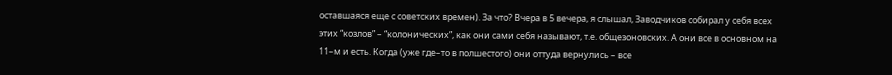оставшаяся еще с советских времен). За что? Вчера в 5 вечера, я слышал, Заводчиков собирал у себя всех этих “козлов” – “колонических”, как они сами себя называют, т.е. общезоновских. А они все в основном на 11–м и есть. Когда (уже где–то в полшестого) они оттуда вернулись – все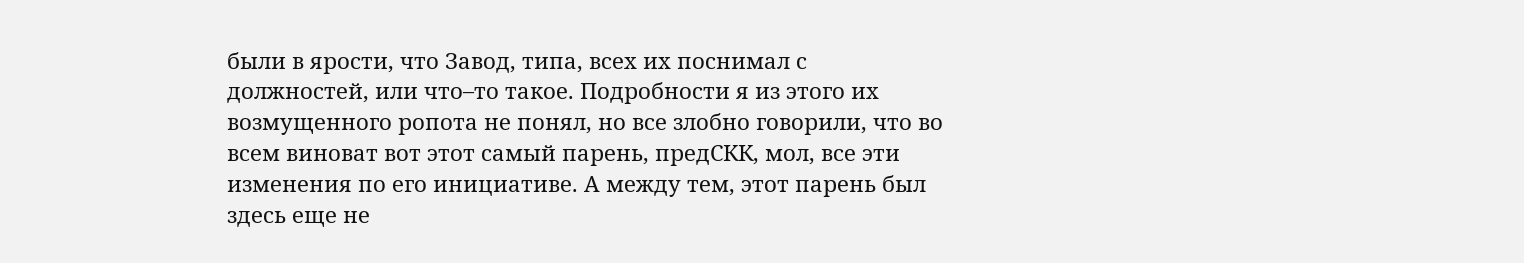были в ярости, что Завод, типа, всех их поснимал с должностей, или что–то такое. Подробности я из этого их возмущенного ропота не понял, но все злобно говорили, что во всем виноват вот этот самый парень, предСКК, мол, все эти изменения по его инициативе. А между тем, этот парень был здесь еще не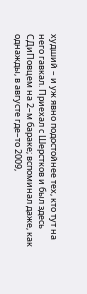худший – и уж явно подостойнее тех, кто тут на него гавкал. Приехал с Шерстков и был здесь СДиПовцем на 2–м бараке; вспоминал даже, как однажды, в августе где–то 2009,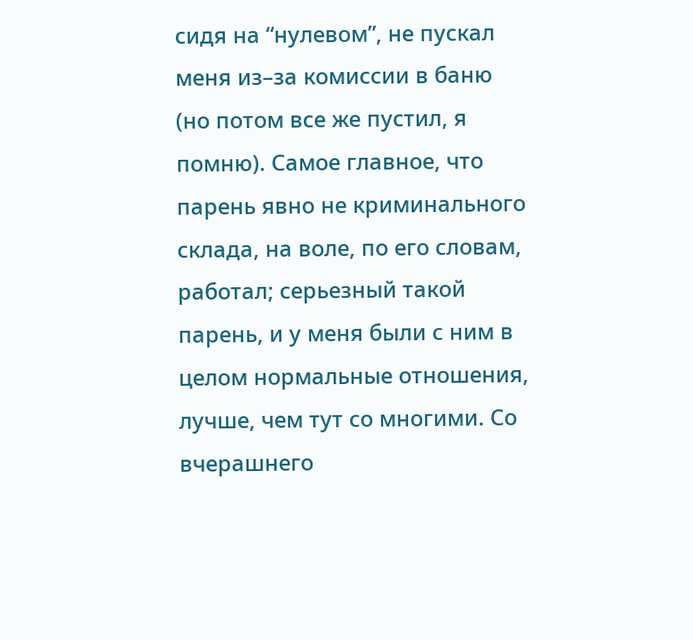сидя на “нулевом”, не пускал меня из–за комиссии в баню (но потом все же пустил, я помню). Самое главное, что парень явно не криминального склада, на воле, по его словам, работал; серьезный такой парень, и у меня были с ним в целом нормальные отношения, лучше, чем тут со многими. Со вчерашнего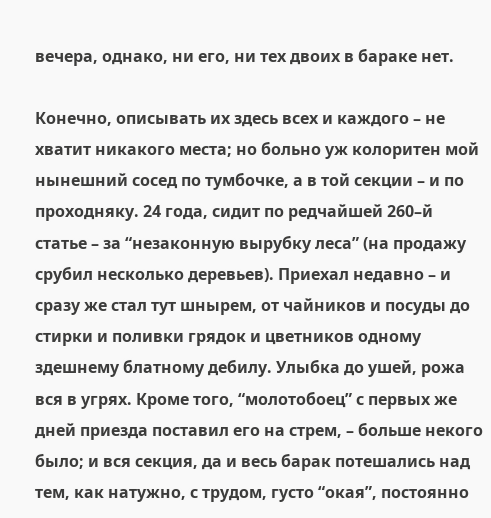вечера, однако, ни его, ни тех двоих в бараке нет.

Конечно, описывать их здесь всех и каждого – не хватит никакого места; но больно уж колоритен мой нынешний сосед по тумбочке, а в той секции – и по проходняку. 24 года, сидит по редчайшей 260–й статье – за “незаконную вырубку леса” (на продажу срубил несколько деревьев). Приехал недавно – и сразу же стал тут шнырем, от чайников и посуды до стирки и поливки грядок и цветников одному здешнему блатному дебилу. Улыбка до ушей, рожа вся в угрях. Кроме того, “молотобоец” с первых же дней приезда поставил его на стрем, – больше некого было; и вся секция, да и весь барак потешались над тем, как натужно, с трудом, густо “окая”, постоянно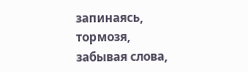запинаясь, тормозя, забывая слова,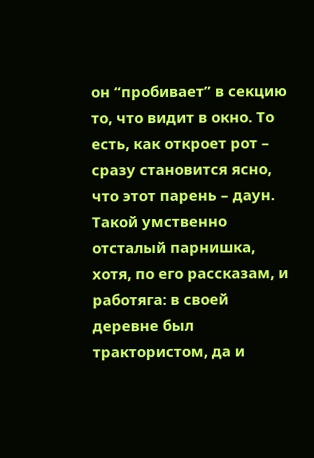он “пробивает” в секцию то, что видит в окно. То есть, как откроет рот – сразу становится ясно, что этот парень – даун. Такой умственно отсталый парнишка, хотя, по его рассказам, и работяга: в своей деревне был трактористом, да и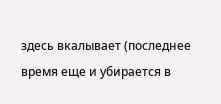здесь вкалывает (последнее время еще и убирается в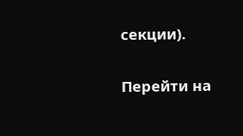секции).

Перейти на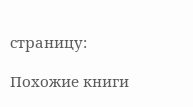страницу:

Похожие книги